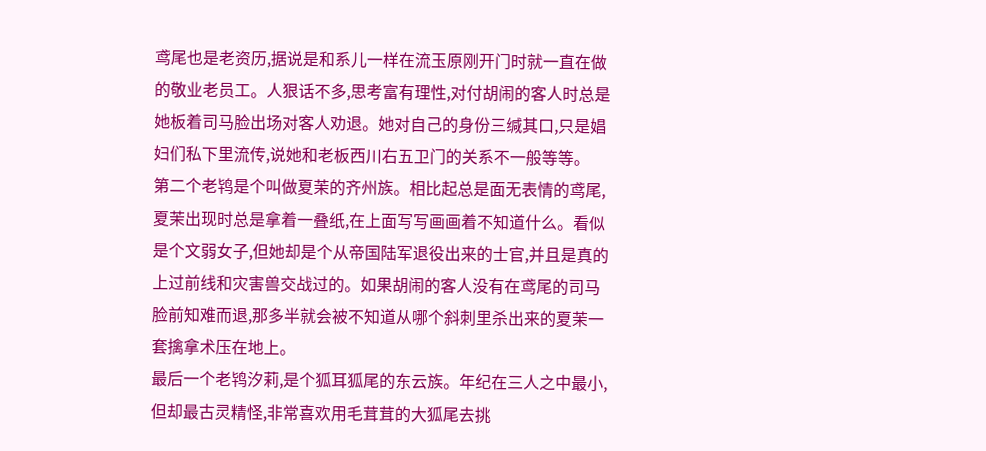鸢尾也是老资历,据说是和系儿一样在流玉原刚开门时就一直在做的敬业老员工。人狠话不多,思考富有理性,对付胡闹的客人时总是她板着司马脸出场对客人劝退。她对自己的身份三缄其口,只是娼妇们私下里流传,说她和老板西川右五卫门的关系不一般等等。
第二个老鸨是个叫做夏茉的齐州族。相比起总是面无表情的鸢尾,夏茉出现时总是拿着一叠纸,在上面写写画画着不知道什么。看似是个文弱女子,但她却是个从帝国陆军退役出来的士官,并且是真的上过前线和灾害兽交战过的。如果胡闹的客人没有在鸢尾的司马脸前知难而退,那多半就会被不知道从哪个斜刺里杀出来的夏茉一套擒拿术压在地上。
最后一个老鸨汐莉,是个狐耳狐尾的东云族。年纪在三人之中最小,但却最古灵精怪,非常喜欢用毛茸茸的大狐尾去挑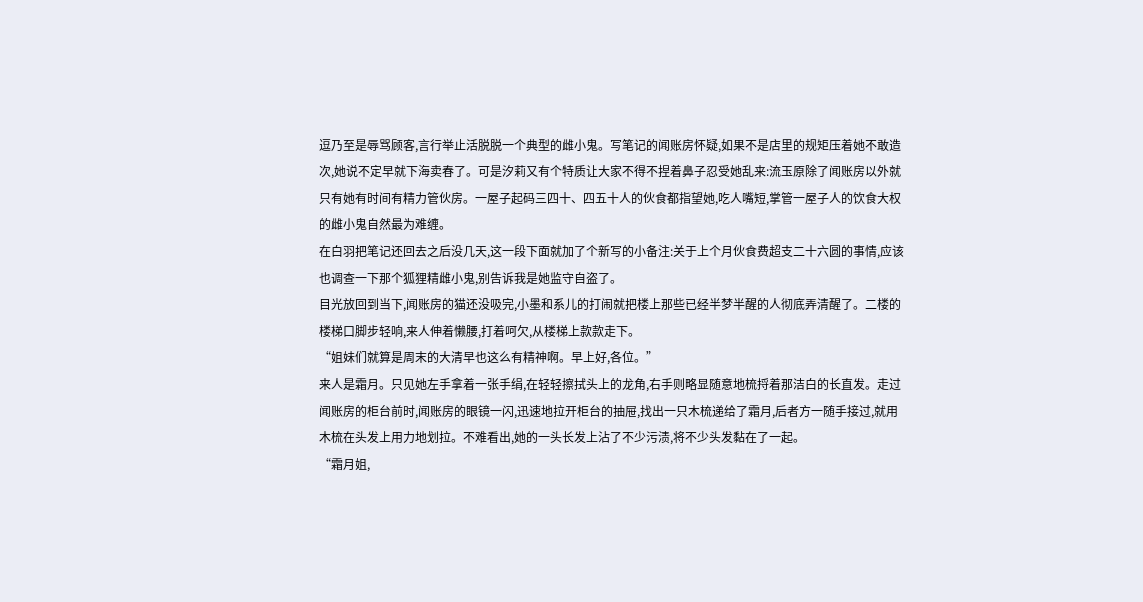逗乃至是辱骂顾客,言行举止活脱脱一个典型的雌小鬼。写笔记的闻账房怀疑,如果不是店里的规矩压着她不敢造次,她说不定早就下海卖春了。可是汐莉又有个特质让大家不得不捏着鼻子忍受她乱来:流玉原除了闻账房以外就只有她有时间有精力管伙房。一屋子起码三四十、四五十人的伙食都指望她,吃人嘴短,掌管一屋子人的饮食大权的雌小鬼自然最为难缠。
在白羽把笔记还回去之后没几天,这一段下面就加了个新写的小备注:关于上个月伙食费超支二十六圆的事情,应该也调查一下那个狐狸精雌小鬼,别告诉我是她监守自盗了。
目光放回到当下,闻账房的猫还没吸完,小墨和系儿的打闹就把楼上那些已经半梦半醒的人彻底弄清醒了。二楼的楼梯口脚步轻响,来人伸着懒腰,打着呵欠,从楼梯上款款走下。
“姐妹们就算是周末的大清早也这么有精神啊。早上好,各位。”
来人是霜月。只见她左手拿着一张手绢,在轻轻擦拭头上的龙角,右手则略显随意地梳捋着那洁白的长直发。走过闻账房的柜台前时,闻账房的眼镜一闪,迅速地拉开柜台的抽屉,找出一只木梳递给了霜月,后者方一随手接过,就用木梳在头发上用力地划拉。不难看出,她的一头长发上沾了不少污渍,将不少头发黏在了一起。
“霜月姐,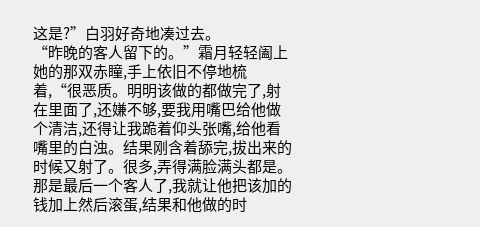这是?”白羽好奇地凑过去。
“昨晚的客人留下的。”霜月轻轻阖上她的那双赤瞳,手上依旧不停地梳着,“很恶质。明明该做的都做完了,射在里面了,还嫌不够,要我用嘴巴给他做个清洁,还得让我跪着仰头张嘴,给他看嘴里的白浊。结果刚含着舔完,拔出来的时候又射了。很多,弄得满脸满头都是。那是最后一个客人了,我就让他把该加的钱加上然后滚蛋,结果和他做的时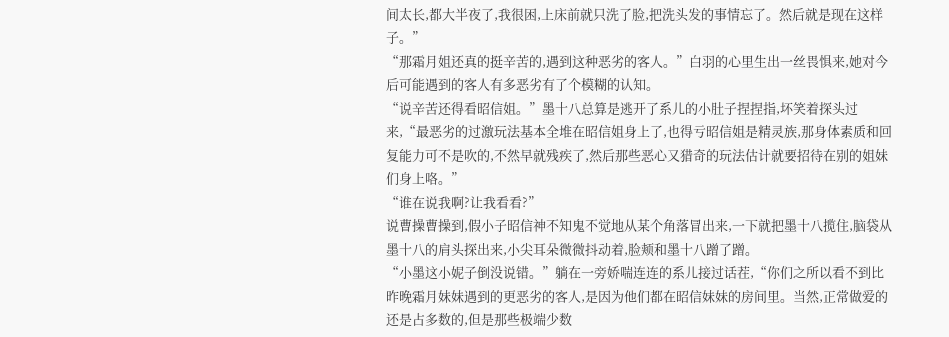间太长,都大半夜了,我很困,上床前就只洗了脸,把洗头发的事情忘了。然后就是现在这样子。”
“那霜月姐还真的挺辛苦的,遇到这种恶劣的客人。”白羽的心里生出一丝畏惧来,她对今后可能遇到的客人有多恶劣有了个模糊的认知。
“说辛苦还得看昭信姐。”墨十八总算是逃开了系儿的小肚子捏捏指,坏笑着探头过来,“最恶劣的过激玩法基本全堆在昭信姐身上了,也得亏昭信姐是精灵族,那身体素质和回复能力可不是吹的,不然早就残疾了,然后那些恶心又猎奇的玩法估计就要招待在别的姐妹们身上咯。”
“谁在说我啊?让我看看?”
说曹操曹操到,假小子昭信神不知鬼不觉地从某个角落冒出来,一下就把墨十八揽住,脑袋从墨十八的肩头探出来,小尖耳朵微微抖动着,脸颊和墨十八蹭了蹭。
“小墨这小妮子倒没说错。”躺在一旁娇喘连连的系儿接过话茬,“你们之所以看不到比昨晚霜月妹妹遇到的更恶劣的客人,是因为他们都在昭信妹妹的房间里。当然,正常做爱的还是占多数的,但是那些极端少数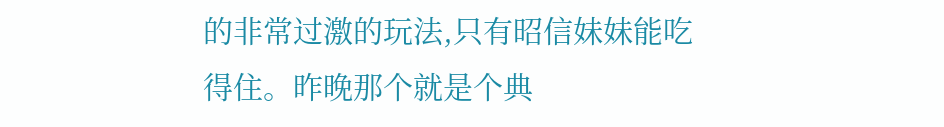的非常过激的玩法,只有昭信妹妹能吃得住。昨晚那个就是个典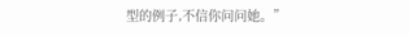型的例子,不信你问问她。”